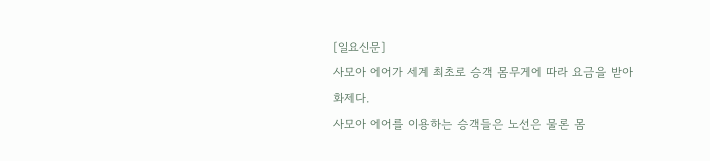[일요신문]
사모아 에어가 세계 최초로 승객 몸무게에 따라 요금을 받아 화제다.
사모아 에어를 이용하는 승객들은 노선은 물론 몸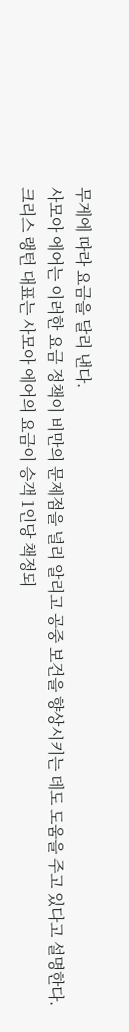무게에 따라 요금을 달리 낸다.
사모아 에어는 이러한 요금 정책이 비만의 문제점을 널리 알리고 공중 보건을 향상시키는 데도 도움을 주고 있다고 설명한다.
크리스 랭턴 대표는 사모아 에어의 요금이 승객 1인당 책정되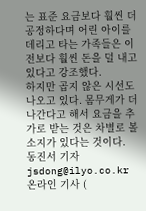는 표준 요금보다 훨씬 더 공정하다며 어린 아이를 데리고 타는 가족들은 이전보다 훨씬 돈을 덜 내고 있다고 강조했다.
하지만 곱지 않은 시선도 나오고 있다. 몸무게가 더 나간다고 해서 요금을 추가로 받는 것은 차별로 볼 소지가 있다는 것이다.
동진서 기자 jsdong@ilyo.co.kr
온라인 기사 (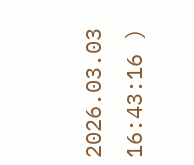2026.03.03 16:43:16 )